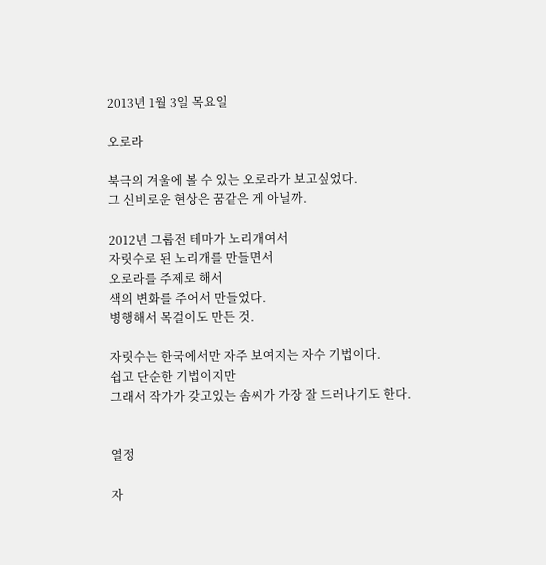2013년 1월 3일 목요일

오로라

북극의 겨울에 볼 수 있는 오로라가 보고싶었다.
그 신비로운 현상은 꿈같은 게 아닐까.

2012년 그룹전 테마가 노리개여서
자릿수로 된 노리개를 만들면서
오로라를 주제로 해서
색의 변화를 주어서 만들었다.
병행해서 목걸이도 만든 것.

자릿수는 한국에서만 자주 보여지는 자수 기법이다.
쉽고 단순한 기법이지만
그래서 작가가 갖고있는 솜씨가 가장 잘 드러나기도 한다.


열정

자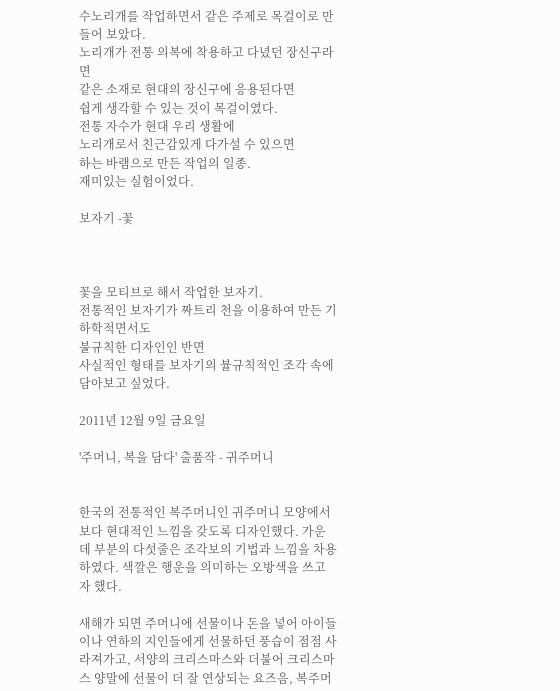수노리개를 작업하면서 같은 주제로 목걸이로 만들어 보았다.
노리개가 전통 의복에 착용하고 다녔던 장신구라면
같은 소재로 현대의 장신구에 응용된다면
쉽게 생각할 수 있는 것이 목걸이였다.
전통 자수가 현대 우리 생활에
노리개로서 친근감있게 다가설 수 있으면
하는 바램으로 만든 작업의 일종.
재미있는 실험이었다.

보자기 -꽃



꽃을 모티브로 해서 작업한 보자기.
전통적인 보자기가 짜트리 천을 이용하여 만든 기하학적면서도
불규칙한 디자인인 반면
사실적인 형태를 보자기의 뷸규칙적인 조각 속에
담아보고 싶었다.

2011년 12월 9일 금요일

'주머니, 복을 담다' 출품작 - 귀주머니


한국의 전통적인 복주머니인 귀주머니 모양에서 보다 현대적인 느낌을 갖도록 디자인했다. 가운데 부분의 다섯줄은 조각보의 기법과 느낌을 차용하였다. 색깔은 행운을 의미하는 오방색을 쓰고자 했다.

새해가 되면 주머니에 선물이나 돈을 넣어 아이들이나 연하의 지인들에게 선물하던 풍습이 점점 사라져가고, 서양의 크리스마스와 더불어 크리스마스 양말에 선물이 더 잘 연상되는 요즈음, 복주머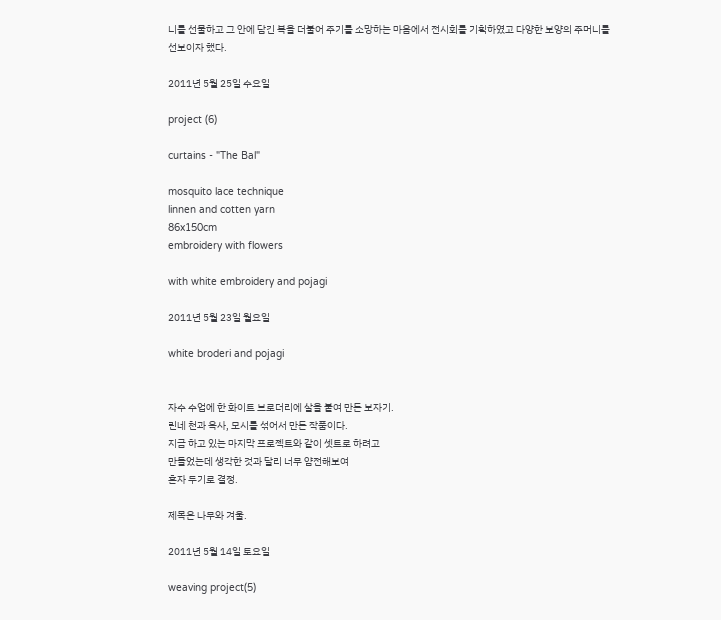니를 선물하고 그 안에 담긴 복을 더불어 주기를 소망하는 마음에서 전시회를 기획하였고 다양한 보양의 주머니를 선보이자 했다.

2011년 5월 25일 수요일

project (6)

curtains - "The Bal"

mosquito lace technique
linnen and cotten yarn
86x150cm
embroidery with flowers

with white embroidery and pojagi

2011년 5월 23일 월요일

white broderi and pojagi


자수 수업에 한 화이트 브로더리에 살을 붙여 만든 보자기.
린네 천과 옥사, 모시를 섞어서 만든 작품이다.
지금 하고 있는 마지막 프로젝트와 같이 셋트로 하려고
만들었는데 생각한 것과 달리 너무 얌전해보여
혼자 두기로 결정.

제목은 나무와 겨울.

2011년 5월 14일 토요일

weaving project(5)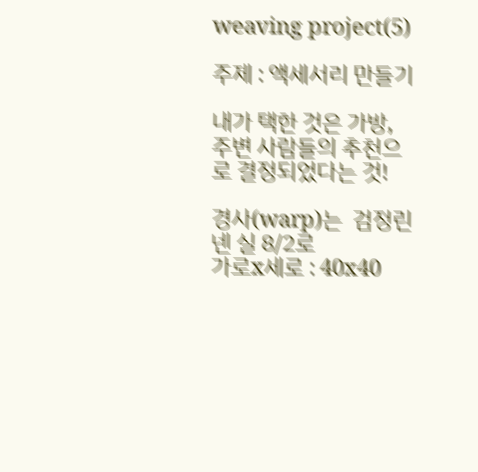weaving project(5)

주제 : 액세서리 만들기

내가 택한 것은 가방,
주변 사람들의 추천으로 결정되었다는 것!

경사(warp)는  검정린넨 실 8/2로
가로x세로 : 40x40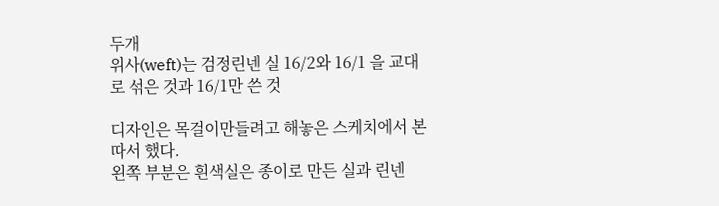두개
위사(weft)는 검정린넨 실 16/2와 16/1 을 교대로 섞은 것과 16/1만 쓴 것

디자인은 목걸이만들려고 해놓은 스케치에서 본따서 했다.
왼쪽 부분은 흰색실은 종이로 만든 실과 린넨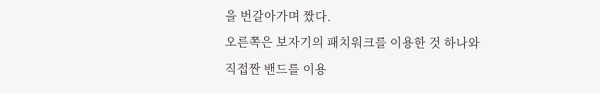을 번갈아가며 짰다.
오른쪽은 보자기의 패치워크를 이용한 것 하나와
직접짠 밴드를 이용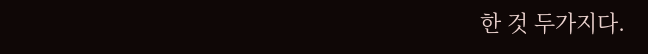한 것 두가지다.